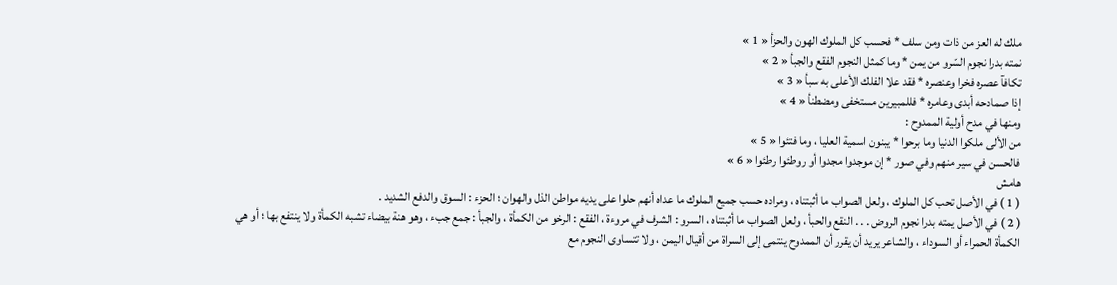ملك له العز من ذات ومن سلف * فحسب كل الملوك الهون والحزأ « 1 »
نمته بدرا نجوم السّرو من يمن * وما كمثل النجوم الفقع والجبأ « 2 »
تكافآ عصره فخرا وعنصره * فقد علا الفلك الأعلى به سبأ « 3 »
إذا صمادحه أبدى وعامره * فللمبيرين مستخفى ومضطنأ « 4 »
ومنها في مدح أولية الممدوح :
من الألى ملكوا الدنيا وما برحوا * يبنون اسمية العليا ، وما فتئوا « 5 »
فالحسن في سير منهم وفي صور * إن موجدوا مجدوا أو روطئوا رطئوا « 6 »
هامش
( 1 ) في الأصل تحب كل الملوك ، ولعل الصواب ما أثبتناه ، ومراده حسب جميع الملوك ما عداه أنهم حلوا على يديه مواطن الذل والهوان ؛ الحزء : السوق والدفع الشديد .
( 2 ) في الأصل يمته بدرا نجوم الروض . . . النقع والحبأ ، ولعل الصواب ما أثبتناه ، السرو : الشرف في مروءة ، الفقع : الرخو من الكمأة ، والجبأ : جمع جبء ، وهو هنة بيضاء تشبه الكمأة ولا ينتفع بها ؛ أو هي الكمأة الحمراء أو السوداء ، والشاعر يريد أن يقرر أن الممدوح ينتمى إلى السراة من أقيال اليمن ، ولا تتساوى النجوم مع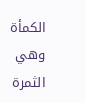الكمأة وهي الثمرة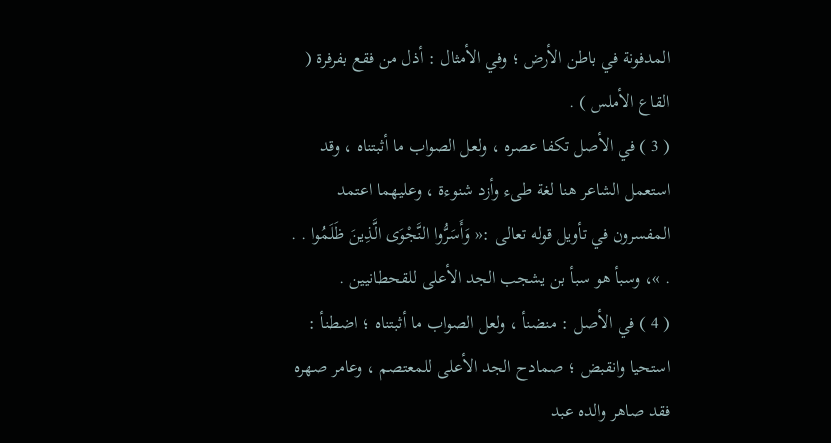المدفونة في باطن الأرض ؛ وفي الأمثال : أذل من فقع بفرفرة ( القاع الأملس ) .
( 3 ) في الأصل تكفا عصره ، ولعل الصواب ما أثبتناه ، وقد استعمل الشاعر هنا لغة طىء وأزد شنوءة ، وعليهما اعتمد المفسرون في تأويل قوله تعالى :« وَأَسَرُّوا النَّجْوَى الَّذِينَ ظَلَمُوا . . . »، وسبأ هو سبأ بن يشجب الجد الأعلى للقحطانيين .
( 4 ) في الأصل : منضنأ ، ولعل الصواب ما أثبتناه ؛ اضطنأ : استحيا وانقبض ؛ صمادح الجد الأعلى للمعتصم ، وعامر صهره فقد صاهر والده عبد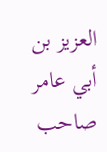العزيز بن أبي عامر صاحب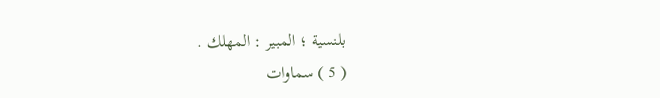بلنسية ؛ المبير : المهلك .
( 5 ) سماوات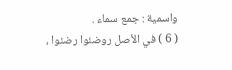واسمية : جمع سماء .
( 6 ) في الأصل روضئوا رضئوا ،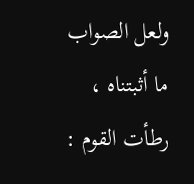ولعل الصواب ما أثبتناه ، رطأت القوم :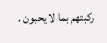ركبتهم بما لا يحبون .